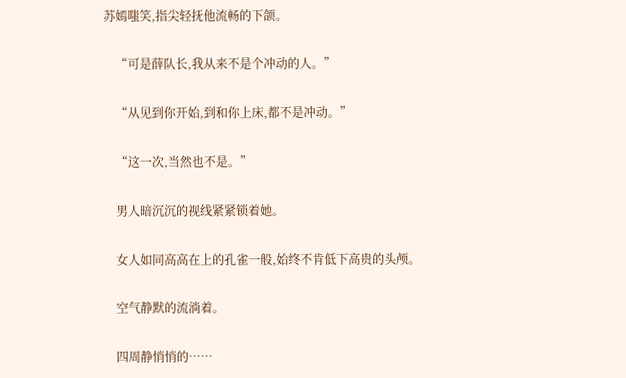苏嫣嗤笑,指尖轻抚他流畅的下颌。

    “可是薛队长,我从来不是个冲动的人。”

    “从见到你开始,到和你上床,都不是冲动。”

    “这一次,当然也不是。”

    男人暗沉沉的视线紧紧锁着她。

    女人如同高高在上的孔雀一般,始终不肯低下高贵的头颅。

    空气静默的流淌着。

    四周静悄悄的……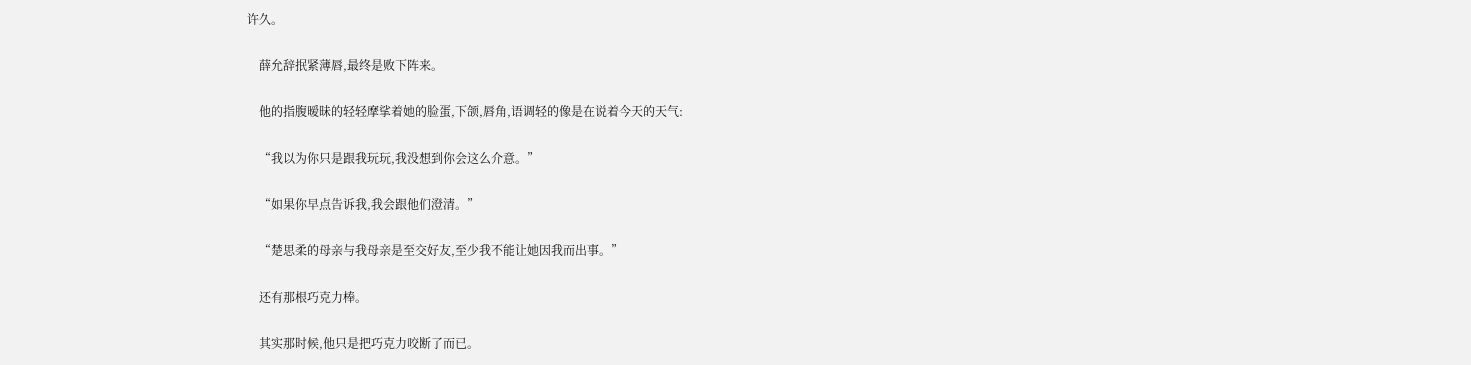许久。

    薛允辞抿紧薄唇,最终是败下阵来。

    他的指腹暧昧的轻轻摩挲着她的脸蛋,下颌,唇角,语调轻的像是在说着今天的天气:

    “我以为你只是跟我玩玩,我没想到你会这么介意。”

    “如果你早点告诉我,我会跟他们澄清。”

    “楚思柔的母亲与我母亲是至交好友,至少我不能让她因我而出事。”

    还有那根巧克力棒。

    其实那时候,他只是把巧克力咬断了而已。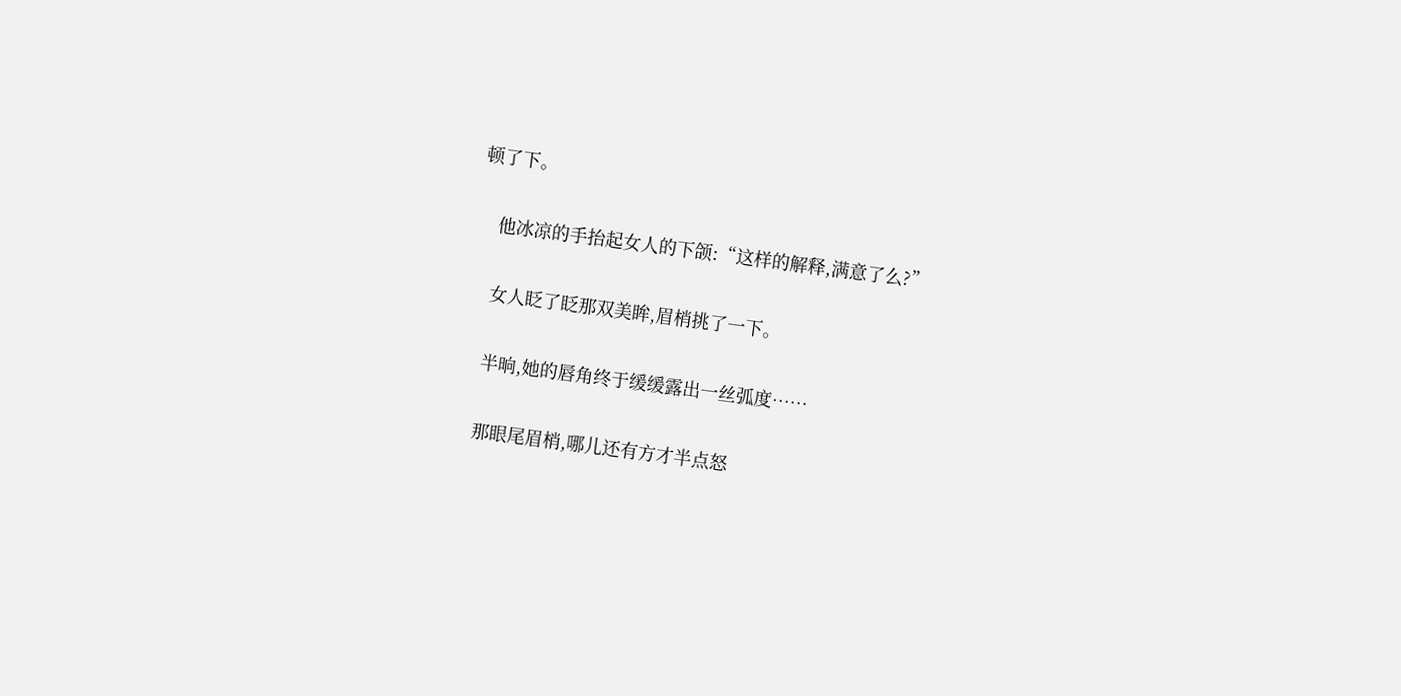顿了下。

    他冰凉的手抬起女人的下颌:“这样的解释,满意了么?”

    女人眨了眨那双美眸,眉梢挑了一下。

    半晌,她的唇角终于缓缓露出一丝弧度……

    那眼尾眉梢,哪儿还有方才半点怒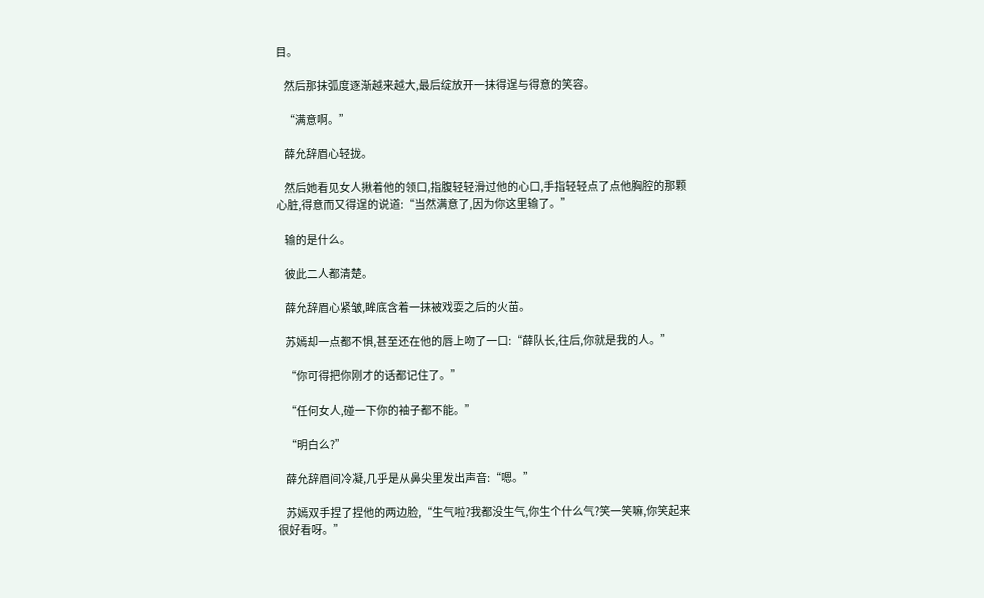目。

    然后那抹弧度逐渐越来越大,最后绽放开一抹得逞与得意的笑容。

    “满意啊。”

    薛允辞眉心轻拢。

    然后她看见女人揪着他的领口,指腹轻轻滑过他的心口,手指轻轻点了点他胸腔的那颗心脏,得意而又得逞的说道:“当然满意了,因为你这里输了。”

    输的是什么。

    彼此二人都清楚。

    薛允辞眉心紧皱,眸底含着一抹被戏耍之后的火苗。

    苏嫣却一点都不惧,甚至还在他的唇上吻了一口:“薛队长,往后,你就是我的人。”

    “你可得把你刚才的话都记住了。”

    “任何女人,碰一下你的袖子都不能。”

    “明白么?”

    薛允辞眉间冷凝,几乎是从鼻尖里发出声音:“嗯。”

    苏嫣双手捏了捏他的两边脸,“生气啦?我都没生气,你生个什么气?笑一笑嘛,你笑起来很好看呀。”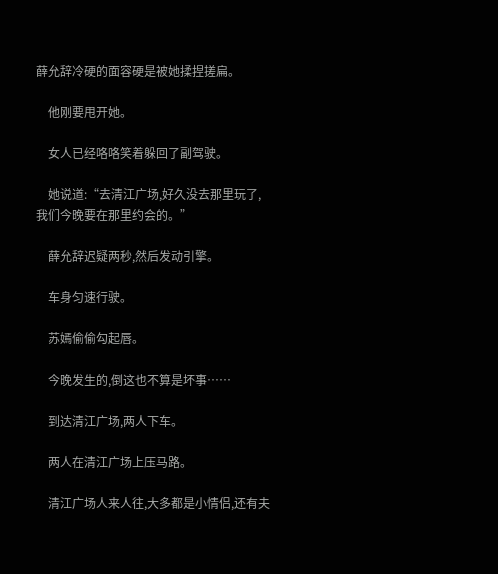薛允辞冷硬的面容硬是被她揉捏搓扁。

    他刚要甩开她。

    女人已经咯咯笑着躲回了副驾驶。

    她说道:“去清江广场,好久没去那里玩了,我们今晚要在那里约会的。”

    薛允辞迟疑两秒,然后发动引擎。

    车身匀速行驶。

    苏嫣偷偷勾起唇。

    今晚发生的,倒这也不算是坏事……

    到达清江广场,两人下车。

    两人在清江广场上压马路。

    清江广场人来人往,大多都是小情侣,还有夫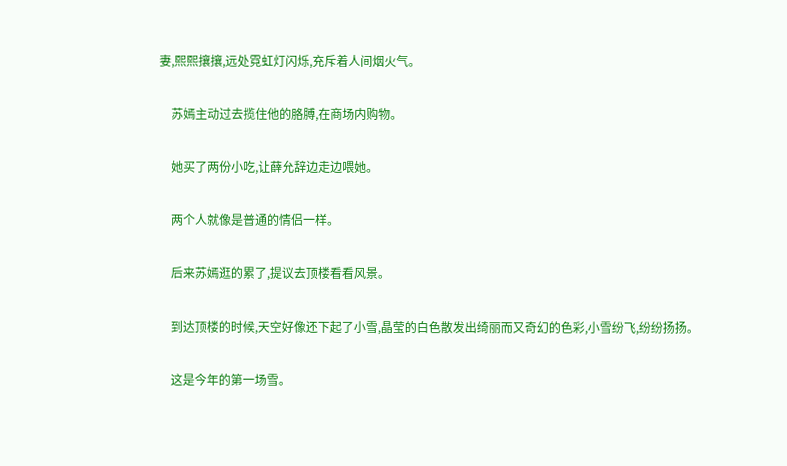妻,熙熙攘攘,远处霓虹灯闪烁,充斥着人间烟火气。

    苏嫣主动过去揽住他的胳膊,在商场内购物。

    她买了两份小吃,让薛允辞边走边喂她。

    两个人就像是普通的情侣一样。

    后来苏嫣逛的累了,提议去顶楼看看风景。

    到达顶楼的时候,天空好像还下起了小雪,晶莹的白色散发出绮丽而又奇幻的色彩,小雪纷飞,纷纷扬扬。

    这是今年的第一场雪。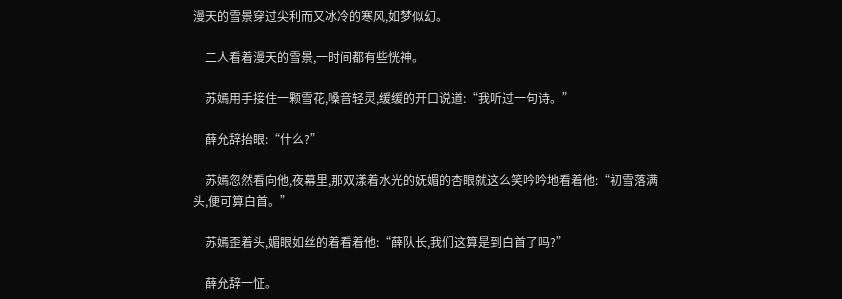漫天的雪景穿过尖利而又冰冷的寒风,如梦似幻。

    二人看着漫天的雪景,一时间都有些恍神。

    苏嫣用手接住一颗雪花,嗓音轻灵,缓缓的开口说道:“我听过一句诗。”

    薛允辞抬眼:“什么?”

    苏嫣忽然看向他,夜幕里,那双漾着水光的妩媚的杏眼就这么笑吟吟地看着他:“初雪落满头,便可算白首。”

    苏嫣歪着头,媚眼如丝的着看着他:“薛队长,我们这算是到白首了吗?”

    薛允辞一怔。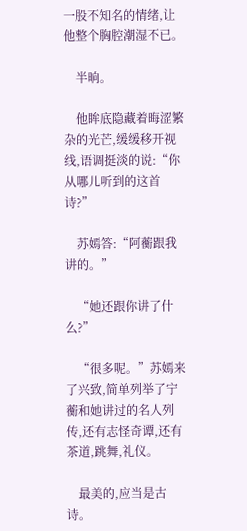一股不知名的情绪,让他整个胸腔潮湿不已。

    半晌。

    他眸底隐藏着晦涩繁杂的光芒,缓缓移开视线,语调挺淡的说:“你从哪儿听到的这首诗?”

    苏嫣答:“阿蘅跟我讲的。”

    “她还跟你讲了什么?”

    “很多呢。”苏嫣来了兴致,简单列举了宁蘅和她讲过的名人列传,还有志怪奇谭,还有茶道,跳舞,礼仪。

    最美的,应当是古诗。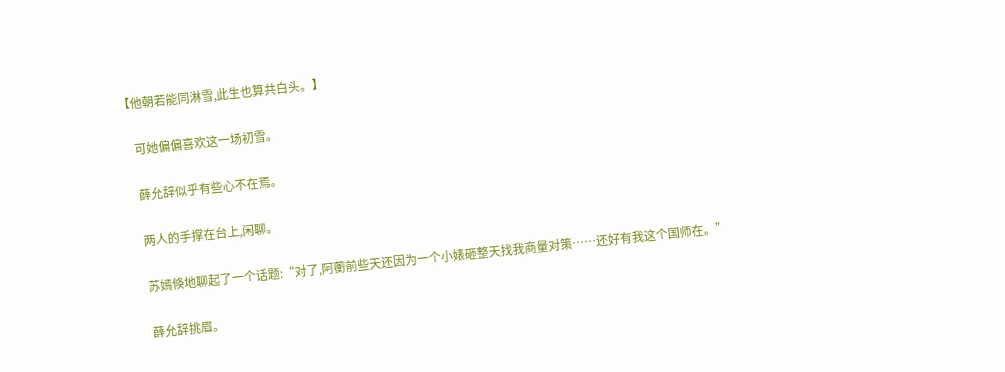【他朝若能同淋雪,此生也算共白头。】

    可她偏偏喜欢这一场初雪。

    薛允辞似乎有些心不在焉。

    两人的手撑在台上,闲聊。

    苏嫣倏地聊起了一个话题:“对了,阿蘅前些天还因为一个小婊砸整天找我商量对策……还好有我这个国师在。”

    薛允辞挑眉。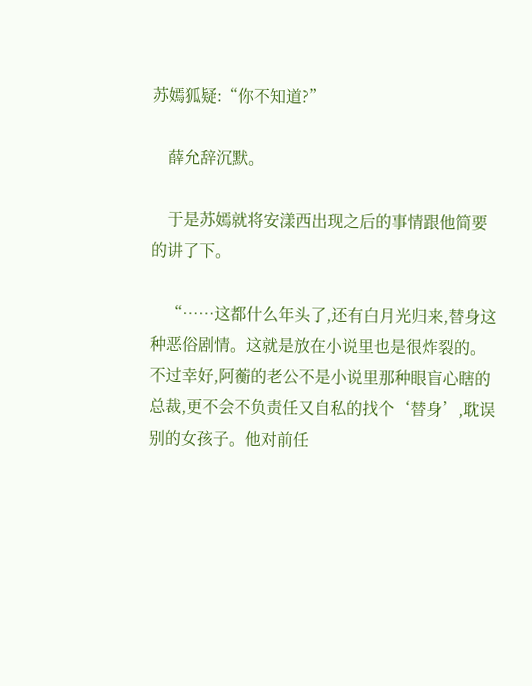苏嫣狐疑:“你不知道?”

    薛允辞沉默。

    于是苏嫣就将安漾西出现之后的事情跟他简要的讲了下。

    “……这都什么年头了,还有白月光归来,替身这种恶俗剧情。这就是放在小说里也是很炸裂的。不过幸好,阿蘅的老公不是小说里那种眼盲心瞎的总裁,更不会不负责任又自私的找个‘替身’,耽误别的女孩子。他对前任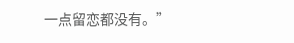一点留恋都没有。”